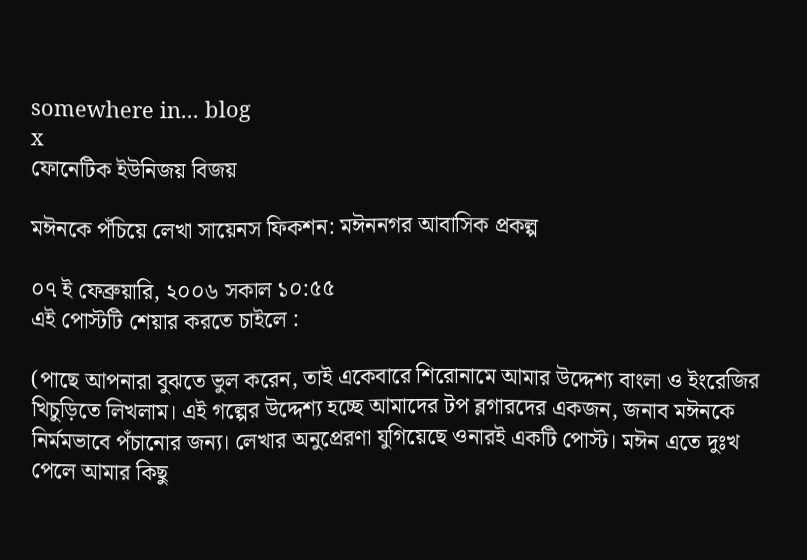somewhere in... blog
x
ফোনেটিক ইউনিজয় বিজয়

মঈনকে পঁচিয়ে লেখা সায়েনস ফিকশন: মঈননগর আবাসিক প্রকল্প

০৭ ই ফেব্রুয়ারি, ২০০৬ সকাল ১০:৫৫
এই পোস্টটি শেয়ার করতে চাইলে :

(পাছে আপনারা বুঝতে ভুল করেন, তাই একেবারে শিরোনামে আমার উদ্দেশ্য বাংলা ও ইংরেজির খিচুড়িতে লিখলাম। এই গল্পের উদ্দেশ্য হচ্ছে আমাদের টপ ব্লগারদের একজন, জনাব মঈনকে নির্মমভাবে পঁচানোর জন্য। লেখার অনুপ্রেরণা যুগিয়েছে ওনারই একটি পোস্ট। মঈন এতে দুঃখ পেলে আমার কিছু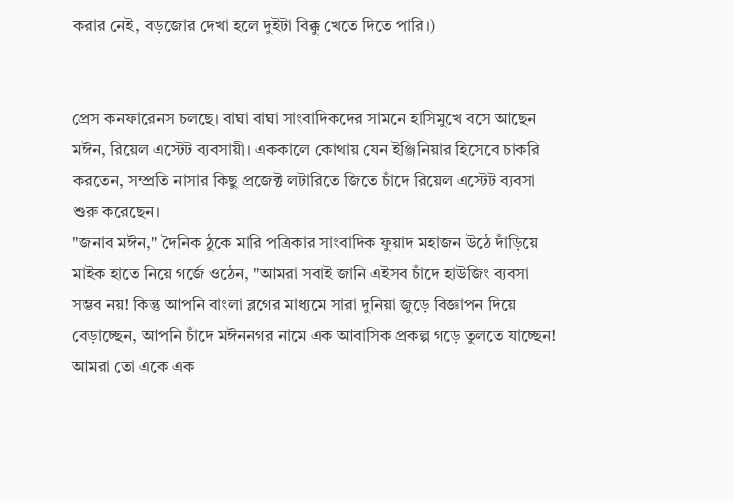করার নেই, বড়জোর দেখা হলে দুইটা বিক্কু খেতে দিতে পারি।)


প্রেস কনফারেনস চলছে। বাঘা বাঘা সাংবাদিকদের সামনে হাসিমুখে বসে আছেন মঈন, রিয়েল এস্টেট ব্যবসায়ী। এককালে কোথায় যেন ইঞ্জিনিয়ার হিসেবে চাকরি করতেন, সম্প্রতি নাসার কিছু প্রজেক্ট লটারিতে জিতে চাঁদে রিয়েল এস্টেট ব্যবসা শুরু করেছেন।
"জনাব মঈন," দৈনিক ঠুকে মারি পত্রিকার সাংবাদিক ফুয়াদ মহাজন উঠে দাঁড়িয়ে মাইক হাতে নিয়ে গর্জে ওঠেন, "আমরা সবাই জানি এইসব চাঁদে হাউজিং ব্যবসা সম্ভব নয়! কিন্তু আপনি বাংলা ব্লগের মাধ্যমে সারা দুনিয়া জুড়ে বিজ্ঞাপন দিয়ে বেড়াচ্ছেন, আপনি চাঁদে মঈননগর নামে এক আবাসিক প্রকল্প গড়ে তুলতে যাচ্ছেন! আমরা তো একে এক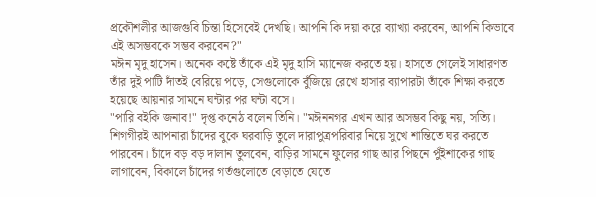প্রকৌশলীর আজগুবি চিন্তা হিসেবেই দেখছি। আপনি কি দয়া করে ব্যাখ্যা করবেন, আপনি কিভাবে এই অসম্ভবকে সম্ভব করবেন?"
মঈন মৃদু হাসেন। অনেক কষ্টে তাঁকে এই মৃদু হাসি ম্যানেজ করতে হয়। হাসতে গেলেই সাধারণত তাঁর দুই পাটি দাঁতই বেরিয়ে পড়ে, সেগুলোকে বুঁজিয়ে রেখে হাসার ব্যাপারটা তাঁকে শিক্ষা করতে হয়েছে আয়নার সামনে ঘন্টার পর ঘন্টা বসে।
"পারি বইকি জনাব!" দৃপ্ত কনেঠ বলেন তিনি। "মঈননগর এখন আর অসম্ভব কিছু নয়, সত্যি। শিগগীরই আপনারা চাঁদের বুকে ঘরবাড়ি তুলে দারাপুত্রপরিবার নিয়ে সুখে শান্তিতে ঘর করতে পারবেন। চাঁদে বড় বড় দালান তুলবেন, বাড়ির সামনে ফুলের গাছ আর পিছনে পুঁইশাকের গাছ লাগাবেন, বিকালে চাঁদের গর্তগুলোতে বেড়াতে যেতে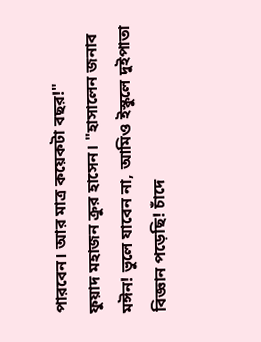পারবেন। আর মাত্র কয়েকটা বছর!"
ফুয়াদ মহাজন ক্রুর হাসেন। "হাসালেন জনাব মঈন! ভুলে যাবেন না, আমিও ইস্কুলে দুইপাতা বিজ্ঞান পড়েছি! চাঁদে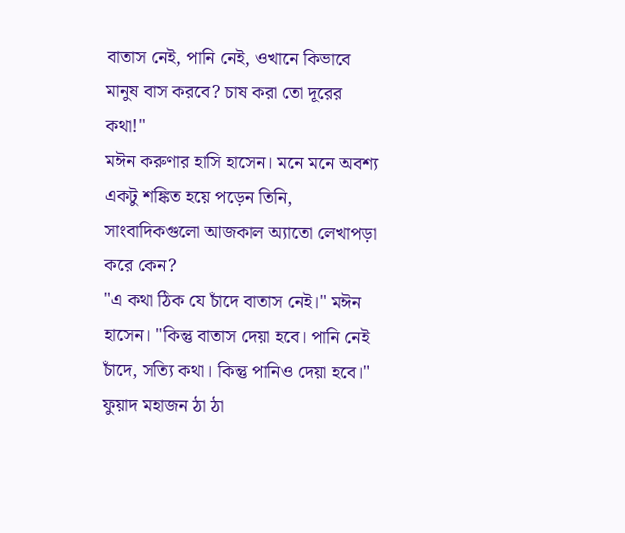বাতাস নেই, পানি নেই, ওখানে কিভাবে মানুষ বাস করবে? চাষ করা তো দূরের কথা!"
মঈন করুণার হাসি হাসেন। মনে মনে অবশ্য একটু শঙ্কিত হয়ে পড়েন তিনি, সাংবাদিকগুলো আজকাল অ্যাতো লেখাপড়া করে কেন?
"এ কথা ঠিক যে চাঁদে বাতাস নেই।" মঈন হাসেন। "কিন্তু বাতাস দেয়া হবে। পানি নেই চাঁদে, সত্যি কথা। কিন্তু পানিও দেয়া হবে।"
ফুয়াদ মহাজন ঠা ঠা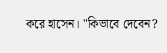করে হাসেন। "কিভাবে দেবেন?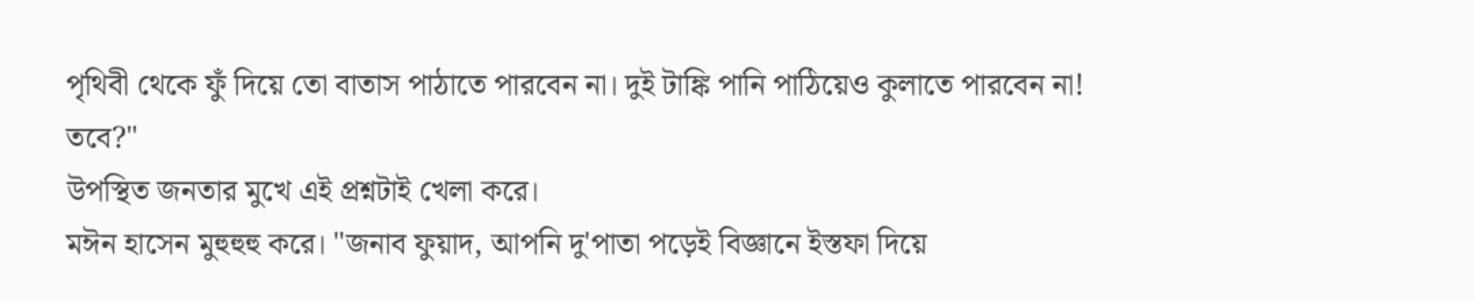পৃথিবী থেকে ফুঁ দিয়ে তো বাতাস পাঠাতে পারবেন না। দুই টাঙ্কি পানি পাঠিয়েও কুলাতে পারবেন না! তবে?"
উপস্থিত জনতার মুখে এই প্রশ্নটাই খেলা করে।
মঈন হাসেন মুহুহুহু করে। "জনাব ফুয়াদ, আপনি দু'পাতা পড়েই বিজ্ঞানে ইস্তফা দিয়ে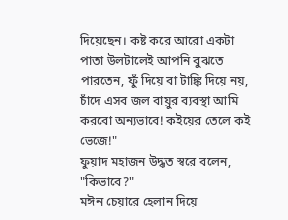দিয়েছেন। কষ্ট করে আরো একটা পাতা উলটালেই আপনি বুঝতে পারতেন, ফুঁ দিয়ে বা টাঙ্কি দিয়ে নয়, চাঁদে এসব জল বায়ুর ব্যবস্থা আমি করবো অন্যভাবে! কইয়ের তেলে কই ভেজে!"
ফুয়াদ মহাজন উদ্ধত স্বরে বলেন, "কিভাবে?"
মঈন চেয়ারে হেলান দিয়ে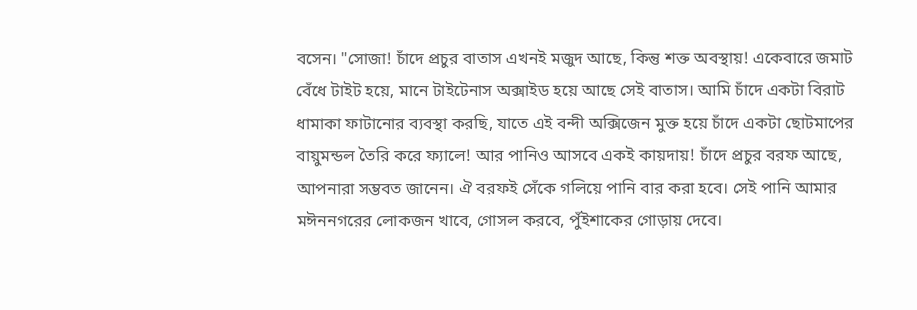বসেন। "সোজা! চাঁদে প্রচুর বাতাস এখনই মজুদ আছে, কিন্তু শক্ত অবস্থায়! একেবারে জমাট বেঁধে টাইট হয়ে, মানে টাইটেনাস অক্সাইড হয়ে আছে সেই বাতাস। আমি চাঁদে একটা বিরাট ধামাকা ফাটানোর ব্যবস্থা করছি, যাতে এই বন্দী অক্সিজেন মুক্ত হয়ে চাঁদে একটা ছোটমাপের বায়ুমন্ডল তৈরি করে ফ্যালে! আর পানিও আসবে একই কায়দায়! চাঁদে প্রচুর বরফ আছে, আপনারা সম্ভবত জানেন। ঐ বরফই সেঁকে গলিয়ে পানি বার করা হবে। সেই পানি আমার মঈননগরের লোকজন খাবে, গোসল করবে, পুঁইশাকের গোড়ায় দেবে।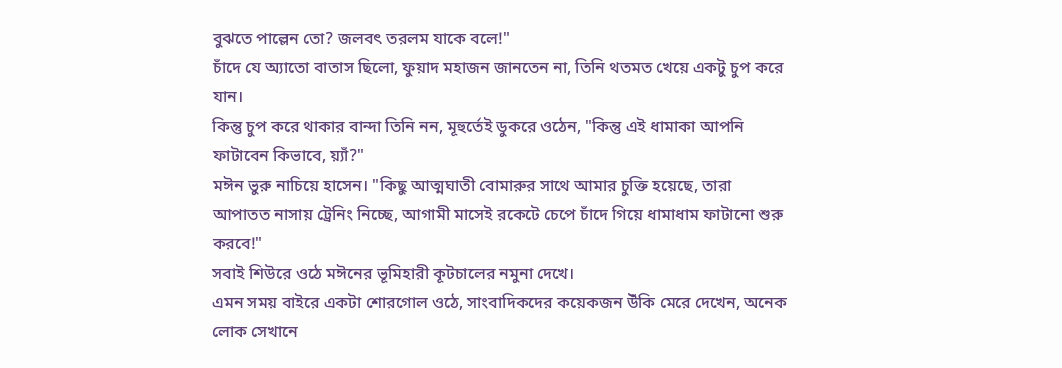বুঝতে পাল্লেন তো? জলবৎ তরলম যাকে বলে!"
চাঁদে যে অ্যাতো বাতাস ছিলো, ফুয়াদ মহাজন জানতেন না, তিনি থতমত খেয়ে একটু চুপ করে যান।
কিন্তু চুপ করে থাকার বান্দা তিনি নন, মূহুর্তেই ডুকরে ওঠেন, "কিন্তু এই ধামাকা আপনি ফাটাবেন কিভাবে, য়্যাঁ?"
মঈন ভুরু নাচিয়ে হাসেন। "কিছু আত্মঘাতী বোমারুর সাথে আমার চুক্তি হয়েছে, তারা আপাতত নাসায় ট্রেনিং নিচ্ছে, আগামী মাসেই রকেটে চেপে চাঁদে গিয়ে ধামাধাম ফাটানো শুরু করবে!"
সবাই শিউরে ওঠে মঈনের ভূমিহারী কূটচালের নমুনা দেখে।
এমন সময় বাইরে একটা শোরগোল ওঠে, সাংবাদিকদের কয়েকজন উঁকি মেরে দেখেন, অনেক লোক সেখানে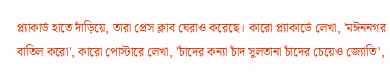প্ল্যাকার্ড হাতে দাঁড়িয়ে, তারা প্রেস ক্লাব ঘেরাও করেছে। কারো প্ল্যাকার্ডে লেখা, 'মঈননগর বাতিল করো', কারো পোস্টারে লেখা, 'চাঁদের কন্যা চাঁদ সুলতানা চাঁদের চেয়েও জ্যোতি',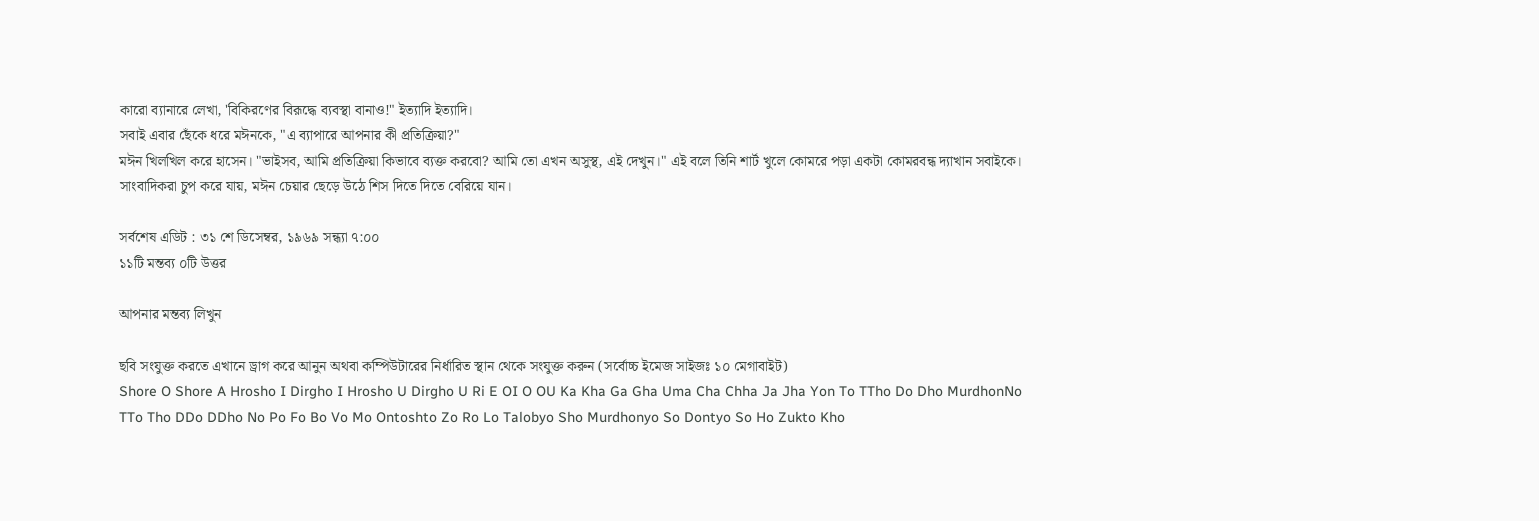কারো ব্যানারে লেখা, 'বিকিরণের বিরূদ্ধে ব্যবস্থা বানাও!" ইত্যাদি ইত্যাদি।
সবাই এবার ছেঁকে ধরে মঈনকে, "এ ব্যাপারে আপনার কী প্রতিক্রিয়া?"
মঈন খিলখিল করে হাসেন। "ভাইসব, আমি প্রতিক্রিয়া কিভাবে ব্যক্ত করবো? আমি তো এখন অসুস্থ, এই দেখুন।" এই বলে তিনি শার্ট খুলে কোমরে পড়া একটা কোমরবন্ধ দ্যাখান সবাইকে।
সাংবাদিকরা চুপ করে যায়, মঈন চেয়ার ছেড়ে উঠে শিস দিতে দিতে বেরিয়ে যান।

সর্বশেষ এডিট : ৩১ শে ডিসেম্বর, ১৯৬৯ সন্ধ্যা ৭:০০
১১টি মন্তব্য ০টি উত্তর

আপনার মন্তব্য লিখুন

ছবি সংযুক্ত করতে এখানে ড্রাগ করে আনুন অথবা কম্পিউটারের নির্ধারিত স্থান থেকে সংযুক্ত করুন (সর্বোচ্চ ইমেজ সাইজঃ ১০ মেগাবাইট)
Shore O Shore A Hrosho I Dirgho I Hrosho U Dirgho U Ri E OI O OU Ka Kha Ga Gha Uma Cha Chha Ja Jha Yon To TTho Do Dho MurdhonNo TTo Tho DDo DDho No Po Fo Bo Vo Mo Ontoshto Zo Ro Lo Talobyo Sho Murdhonyo So Dontyo So Ho Zukto Kho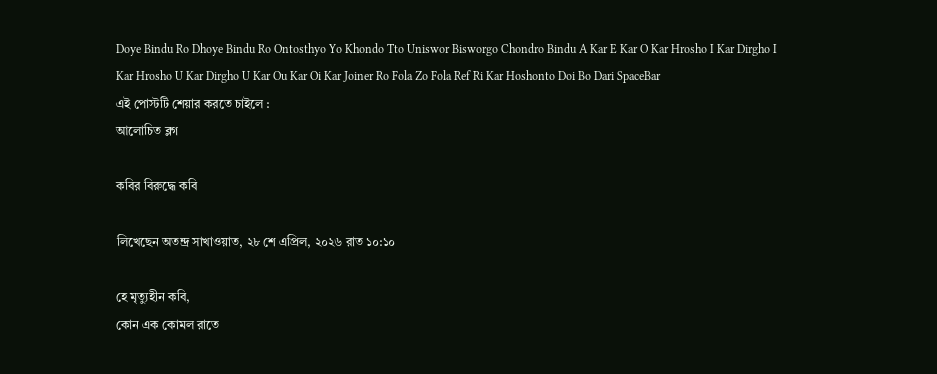Doye Bindu Ro Dhoye Bindu Ro Ontosthyo Yo Khondo Tto Uniswor Bisworgo Chondro Bindu A Kar E Kar O Kar Hrosho I Kar Dirgho I Kar Hrosho U Kar Dirgho U Kar Ou Kar Oi Kar Joiner Ro Fola Zo Fola Ref Ri Kar Hoshonto Doi Bo Dari SpaceBar
এই পোস্টটি শেয়ার করতে চাইলে :
আলোচিত ব্লগ

কবির বিরুদ্ধে কবি

লিখেছেন অতন্দ্র সাখাওয়াত, ২৮ শে এপ্রিল, ২০২৬ রাত ১০:১০

হে মৃত্যুহীন কবি,
কোন এক কোমল রাতে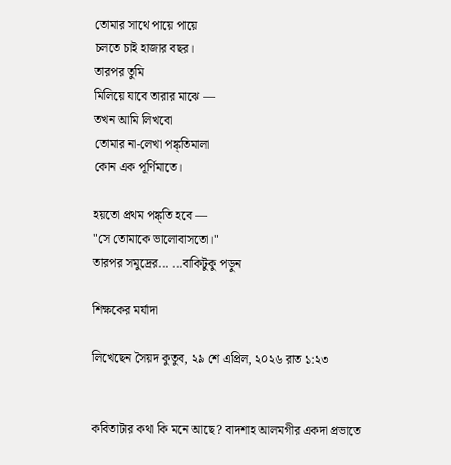তোমার সাথে পায়ে পায়ে
চলতে চাই হাজার বছর।
তারপর তুমি
মিলিয়ে যাবে তারার মাঝে —
তখন আমি লিখবো
তোমার না-লেখা পঙ্ক্তিমালা
কোন এক পূর্ণিমাতে।

হয়তো প্রথম পঙ্ক্তি হবে —
"সে তোমাকে ভালোবাসতো।"
তারপর সমুদ্রের... ...বাকিটুকু পড়ুন

শিক্ষকের মর্যাদা

লিখেছেন সৈয়দ কুতুব, ২৯ শে এপ্রিল, ২০২৬ রাত ১:২৩


কবিতাটার কথা কি মনে আছে? বাদশাহ আলমগীর একদা প্রভাতে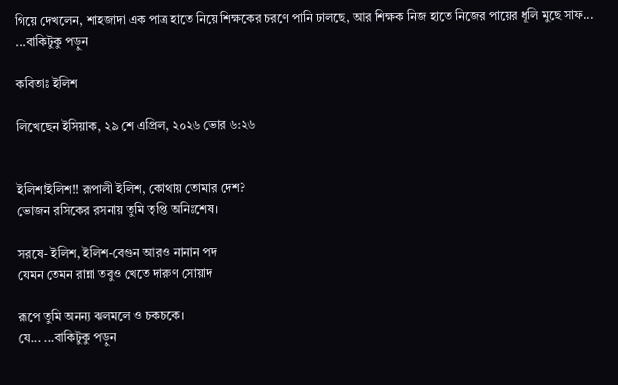গিয়ে দেখলেন, শাহজাদা এক পাত্র হাতে নিয়ে শিক্ষকের চরণে পানি ঢালছে, আর শিক্ষক নিজ হাতে নিজের পায়ের ধূলি মুছে সাফ... ...বাকিটুকু পড়ুন

কবিতাঃ ইলিশ

লিখেছেন ইসিয়াক, ২৯ শে এপ্রিল, ২০২৬ ভোর ৬:২৬


ইলিশ!ইলিশ!! রূপালী ইলিশ, কোথায় তোমার দেশ?
ভোজন রসিকের রসনায় তুমি তৃপ্তি অনিঃশেষ।

সরষে- ইলিশ, ইলিশ-বেগুন আরও নানান পদ
যেমন তেমন রান্না তবুও খেতে দারুণ সোয়াদ

রূপে তুমি অনন্য ঝলমলে ও চকচকে।
যে... ...বাকিটুকু পড়ুন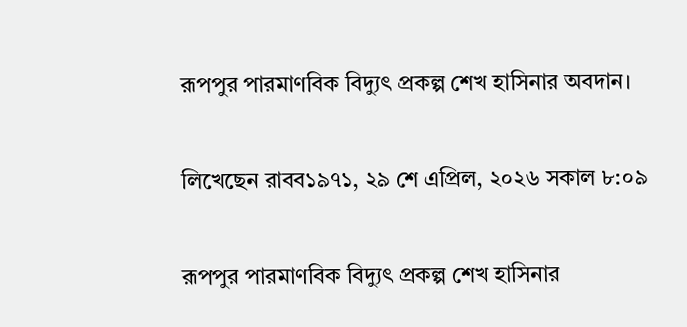রূপপুর পারমাণবিক বিদ্যুৎ প্রকল্প শেখ হাসিনার অবদান।

লিখেছেন রাবব১৯৭১, ২৯ শে এপ্রিল, ২০২৬ সকাল ৮:০৯

রূপপুর পারমাণবিক বিদ্যুৎ প্রকল্প শেখ হাসিনার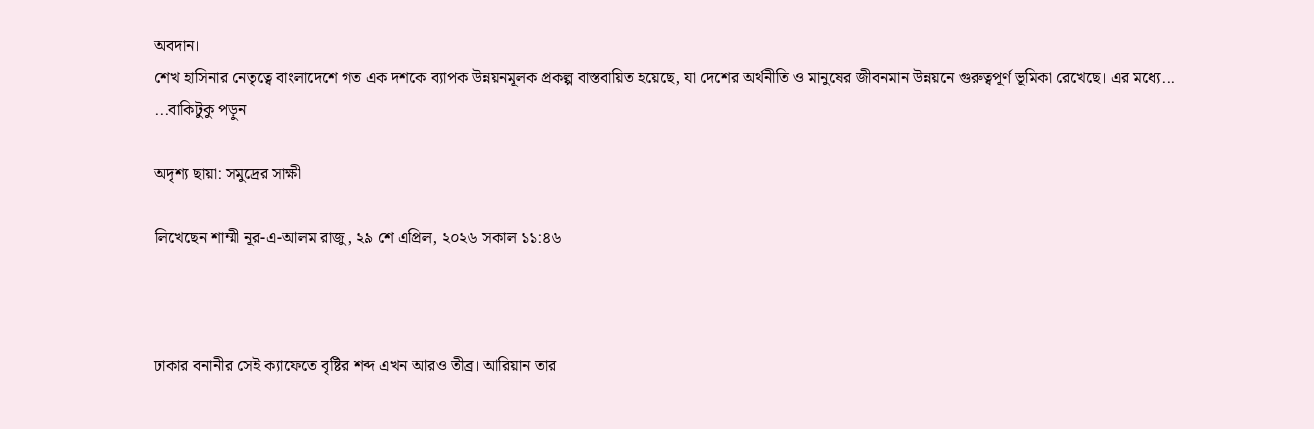অবদান।
শেখ হাসিনার নেতৃত্বে বাংলাদেশে গত এক দশকে ব্যাপক উন্নয়নমূলক প্রকল্প বাস্তবায়িত হয়েছে, যা দেশের অর্থনীতি ও মানুষের জীবনমান উন্নয়নে গুরুত্বপূর্ণ ভূমিকা রেখেছে। এর মধ্যে... ...বাকিটুকু পড়ুন

অদৃশ্য ছায়া: সমুদ্রের সাক্ষী

লিখেছেন শাম্মী নূর-এ-আলম রাজু, ২৯ শে এপ্রিল, ২০২৬ সকাল ১১:৪৬



ঢাকার বনানীর সেই ক্যাফেতে বৃষ্টির শব্দ এখন আরও তীব্র। আরিয়ান তার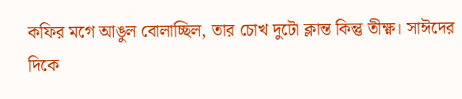কফির মগে আঙুল বোলাচ্ছিল, তার চোখ দুটো ক্লান্ত কিন্তু তীক্ষ্ণ। সাঈদের দিকে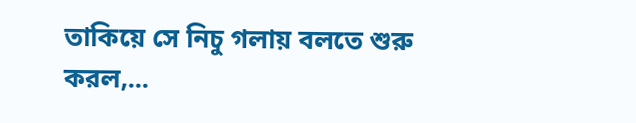তাকিয়ে সে নিচু গলায় বলতে শুরু করল,...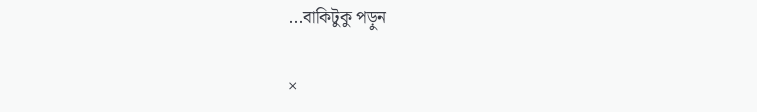...বাকিটুকু পড়ুন

×